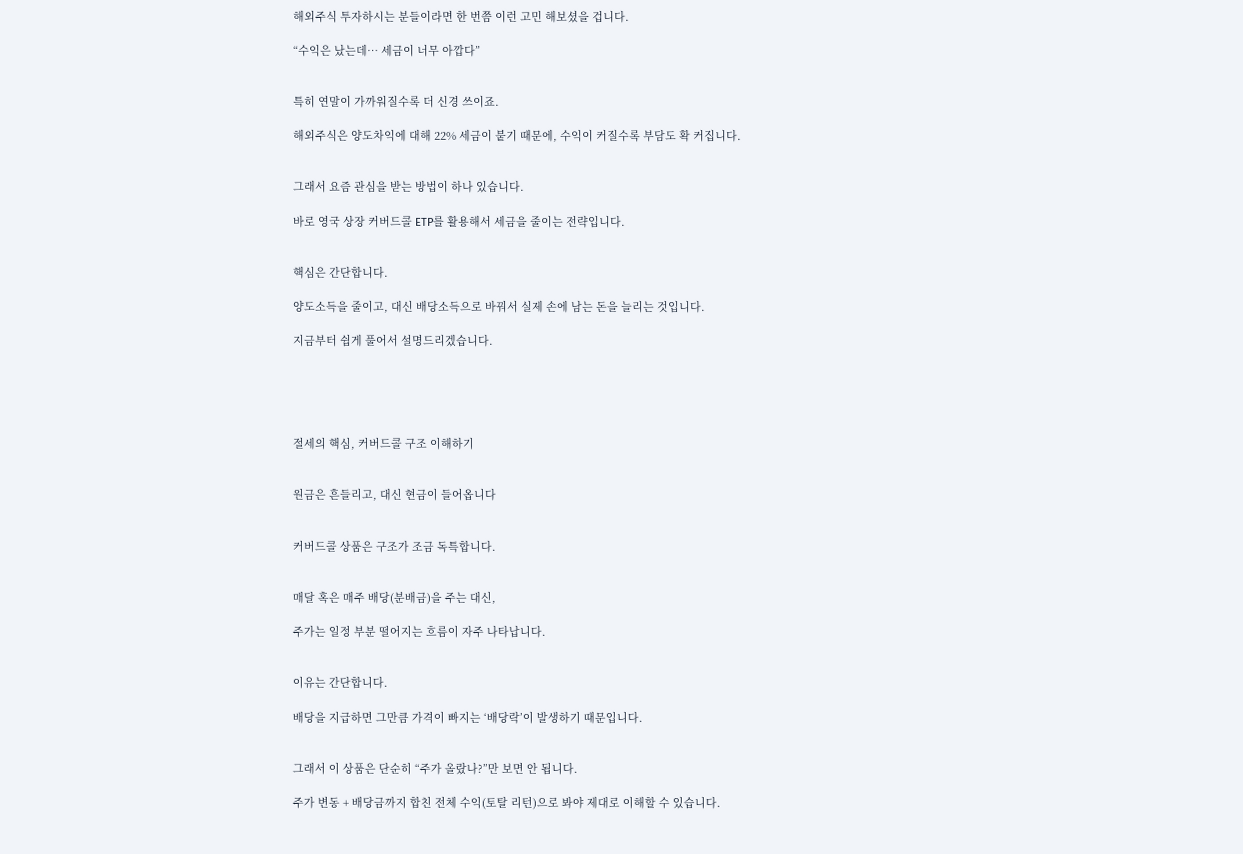해외주식 투자하시는 분들이라면 한 번쯤 이런 고민 해보셨을 겁니다.

“수익은 났는데… 세금이 너무 아깝다”


특히 연말이 가까워질수록 더 신경 쓰이죠.

해외주식은 양도차익에 대해 22% 세금이 붙기 때문에, 수익이 커질수록 부담도 확 커집니다.


그래서 요즘 관심을 받는 방법이 하나 있습니다.

바로 영국 상장 커버드콜 ETP를 활용해서 세금을 줄이는 전략입니다.


핵심은 간단합니다.

양도소득을 줄이고, 대신 배당소득으로 바꿔서 실제 손에 남는 돈을 늘리는 것입니다.

지금부터 쉽게 풀어서 설명드리겠습니다.





절세의 핵심, 커버드콜 구조 이해하기


원금은 흔들리고, 대신 현금이 들어옵니다


커버드콜 상품은 구조가 조금 독특합니다.


매달 혹은 매주 배당(분배금)을 주는 대신,

주가는 일정 부분 떨어지는 흐름이 자주 나타납니다.


이유는 간단합니다.

배당을 지급하면 그만큼 가격이 빠지는 ‘배당락’이 발생하기 때문입니다.


그래서 이 상품은 단순히 “주가 올랐나?”만 보면 안 됩니다.

주가 변동 + 배당금까지 합친 전체 수익(토탈 리턴)으로 봐야 제대로 이해할 수 있습니다.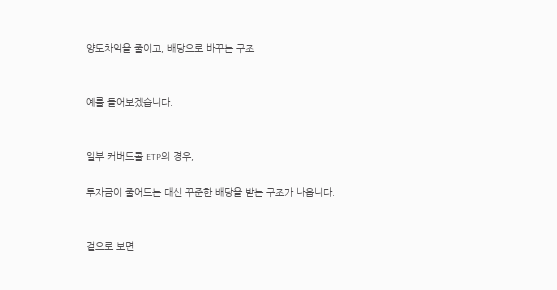양도차익을 줄이고, 배당으로 바꾸는 구조


예를 들어보겠습니다.


일부 커버드콜 ETP의 경우,

투자금이 줄어드는 대신 꾸준한 배당을 받는 구조가 나옵니다.


겉으로 보면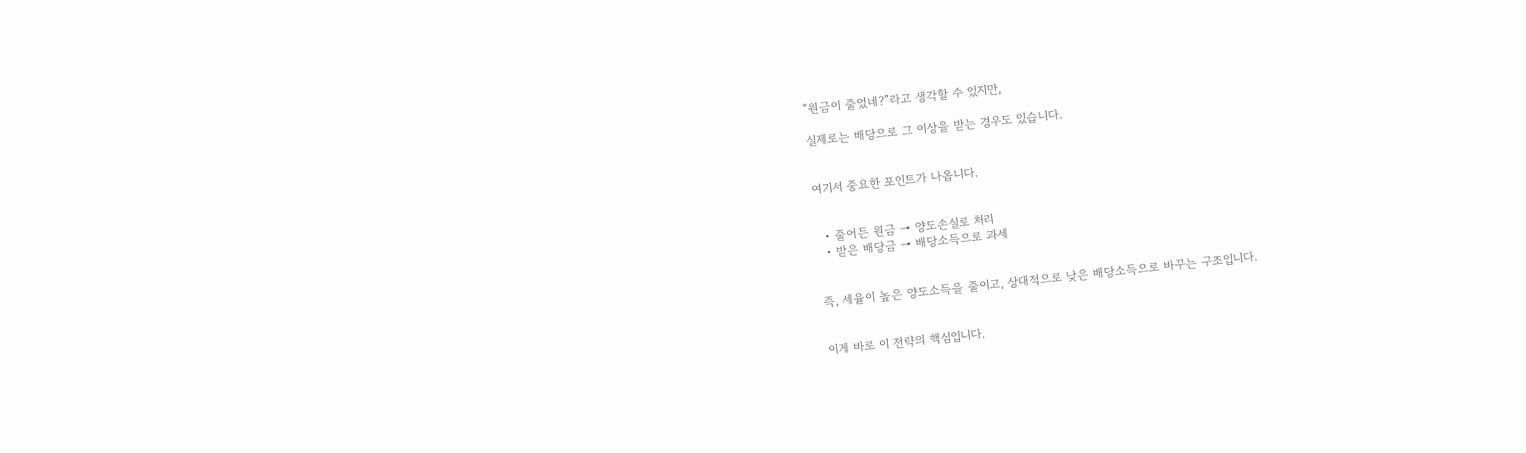“원금이 줄었네?”라고 생각할 수 있지만,

실제로는 배당으로 그 이상을 받는 경우도 있습니다.


여기서 중요한 포인트가 나옵니다.


  • 줄어든 원금 → 양도손실로 처리
  • 받은 배당금 → 배당소득으로 과세


즉, 세율이 높은 양도소득을 줄이고, 상대적으로 낮은 배당소득으로 바꾸는 구조입니다.


이게 바로 이 전략의 핵심입니다.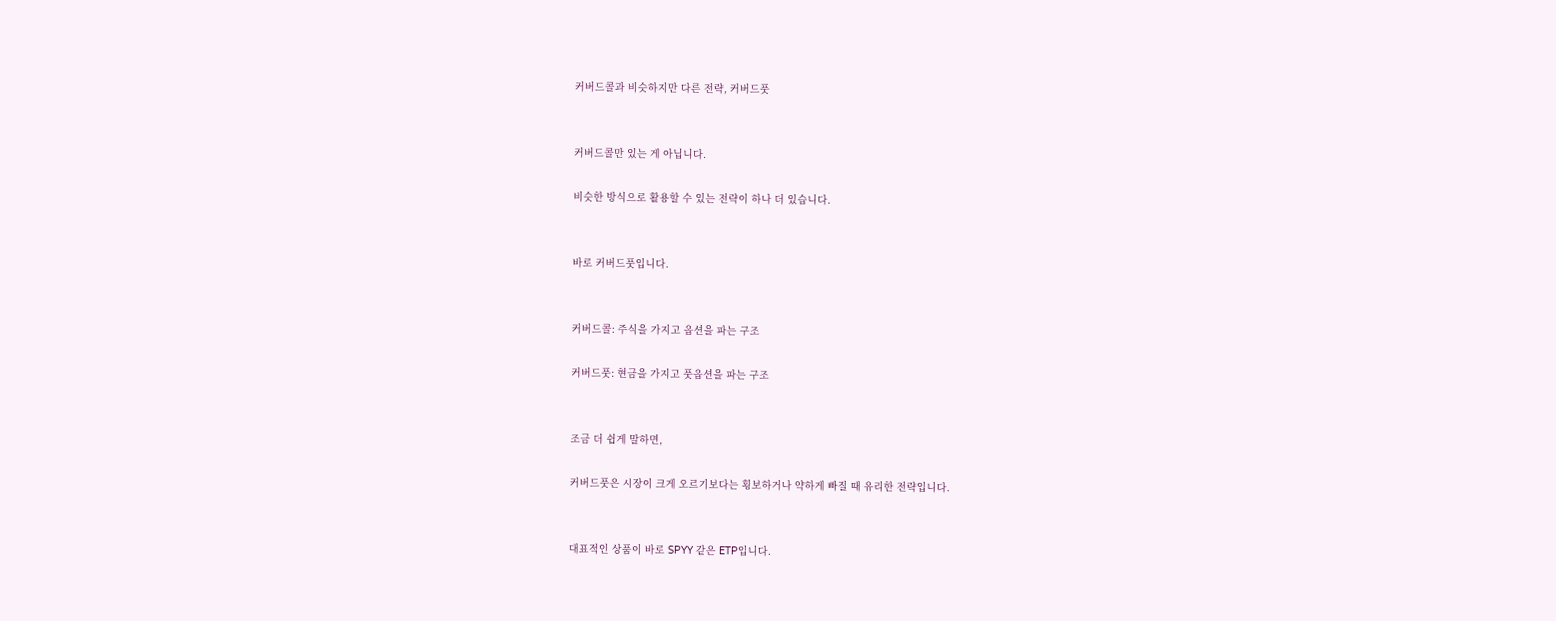커버드콜과 비슷하지만 다른 전략, 커버드풋


커버드콜만 있는 게 아닙니다.

비슷한 방식으로 활용할 수 있는 전략이 하나 더 있습니다.


바로 커버드풋입니다.


커버드콜: 주식을 가지고 옵션을 파는 구조

커버드풋: 현금을 가지고 풋옵션을 파는 구조


조금 더 쉽게 말하면,

커버드풋은 시장이 크게 오르기보다는 횡보하거나 약하게 빠질 때 유리한 전략입니다.


대표적인 상품이 바로 SPYY 같은 ETP입니다.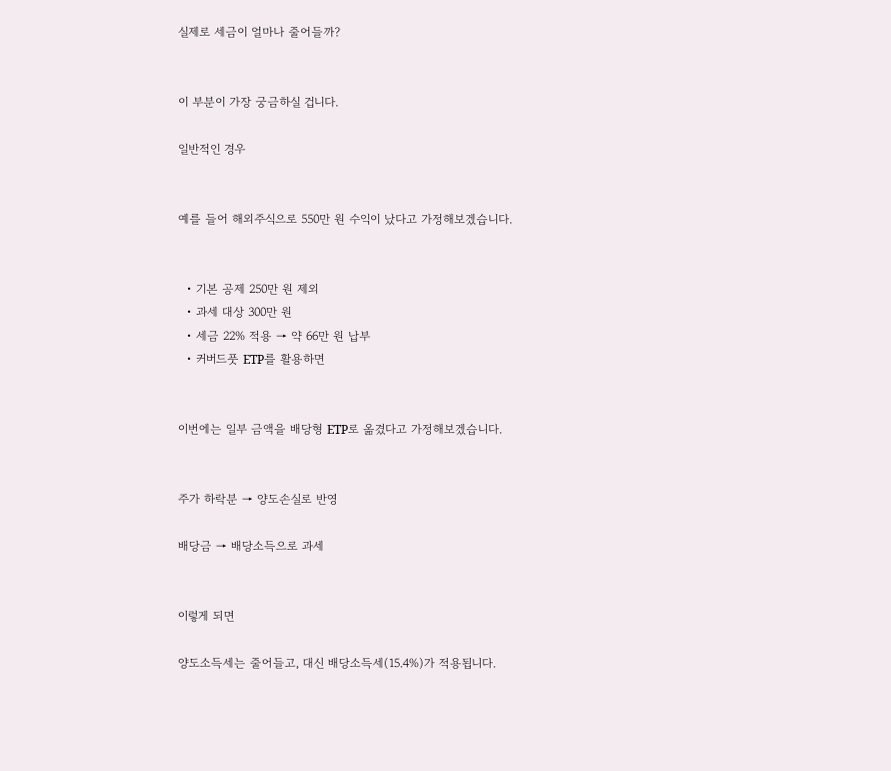실제로 세금이 얼마나 줄어들까?


이 부분이 가장 궁금하실 겁니다.

일반적인 경우


예를 들어 해외주식으로 550만 원 수익이 났다고 가정해보겠습니다.


  • 기본 공제 250만 원 제외
  • 과세 대상 300만 원
  • 세금 22% 적용 → 약 66만 원 납부
  • 커버드풋 ETP를 활용하면


이번에는 일부 금액을 배당형 ETP로 옮겼다고 가정해보겠습니다.


주가 하락분 → 양도손실로 반영

배당금 → 배당소득으로 과세


이렇게 되면

양도소득세는 줄어들고, 대신 배당소득세(15.4%)가 적용됩니다.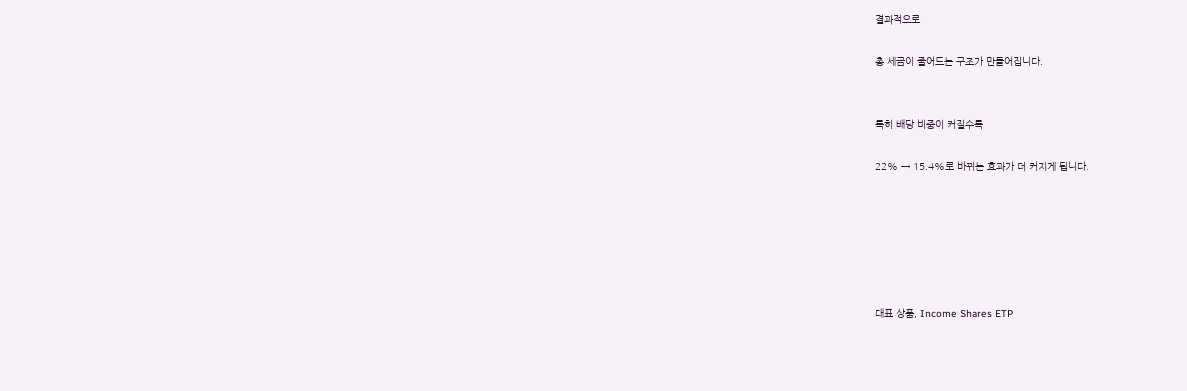결과적으로

총 세금이 줄어드는 구조가 만들어집니다.


특히 배당 비중이 커질수록

22% → 15.4%로 바뀌는 효과가 더 커지게 됩니다.






대표 상품, Income Shares ETP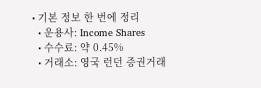• 기본 정보 한 번에 정리
  • 운용사: Income Shares
  • 수수료: 약 0.45%
  • 거래소: 영국 런던 증권거래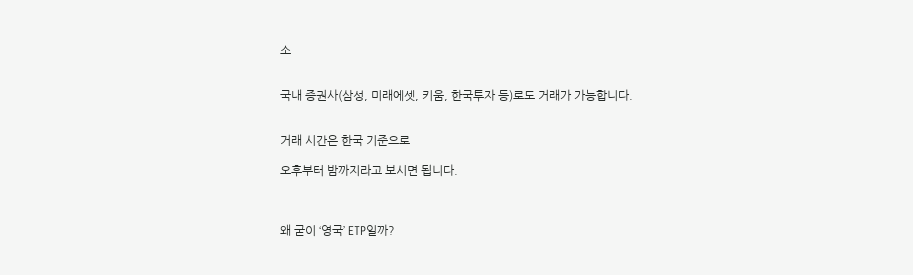소


국내 증권사(삼성, 미래에셋, 키움, 한국투자 등)로도 거래가 가능합니다.


거래 시간은 한국 기준으로

오후부터 밤까지라고 보시면 됩니다.



왜 굳이 ‘영국’ ETP일까?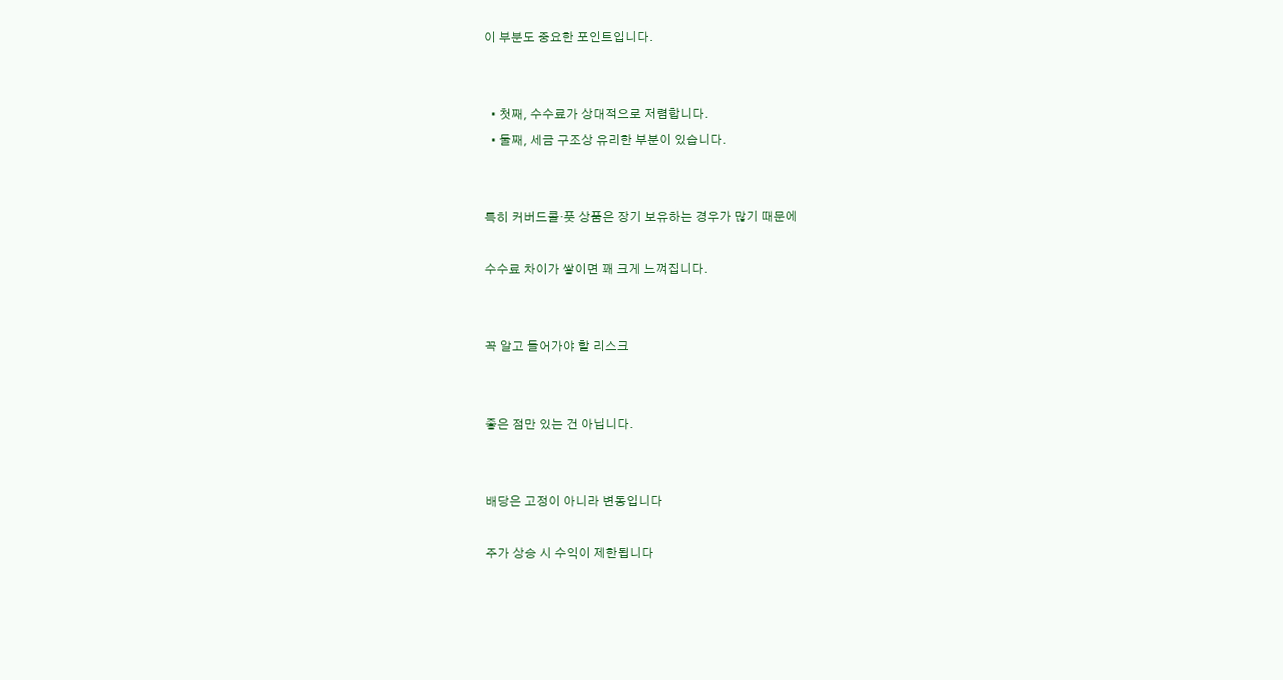이 부분도 중요한 포인트입니다.


  • 첫째, 수수료가 상대적으로 저렴합니다.
  • 둘째, 세금 구조상 유리한 부분이 있습니다.


특히 커버드콜·풋 상품은 장기 보유하는 경우가 많기 때문에

수수료 차이가 쌓이면 꽤 크게 느껴집니다.


꼭 알고 들어가야 할 리스크


좋은 점만 있는 건 아닙니다.


배당은 고정이 아니라 변동입니다

주가 상승 시 수익이 제한됩니다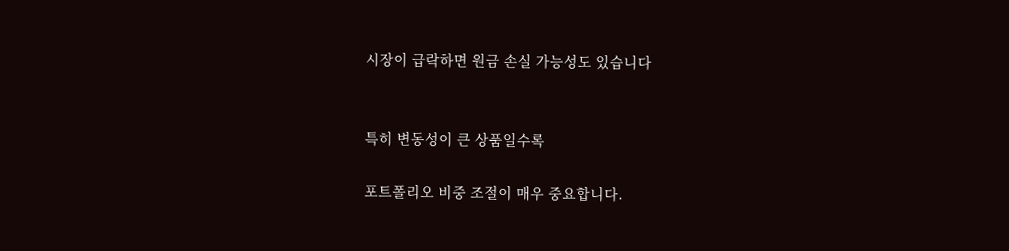시장이 급락하면 원금 손실 가능성도 있습니다


특히 변동성이 큰 상품일수록

포트폴리오 비중 조절이 매우 중요합니다.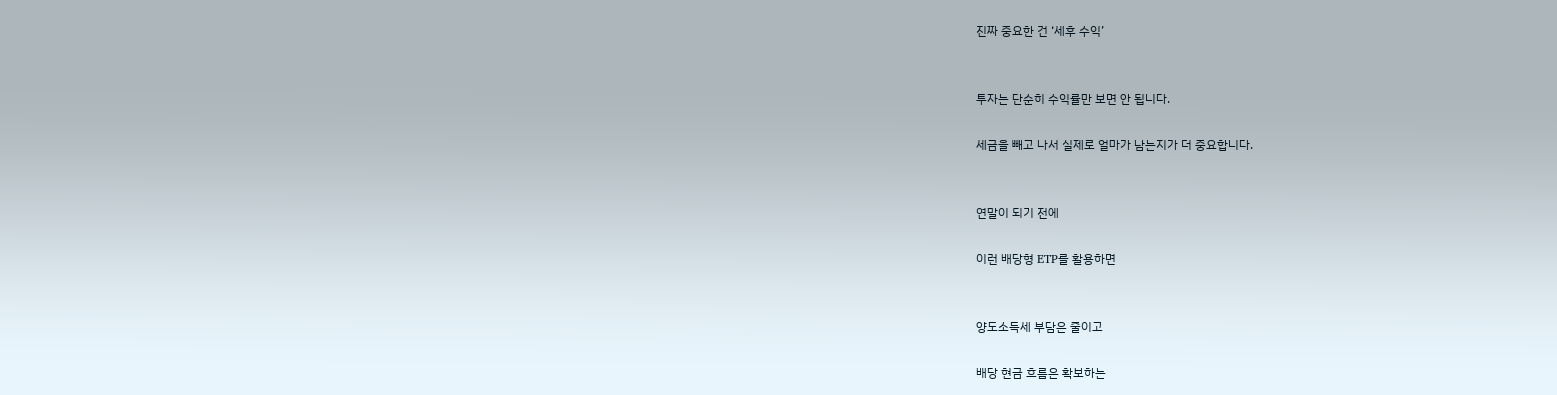진짜 중요한 건 ‘세후 수익’


투자는 단순히 수익률만 보면 안 됩니다.

세금을 빼고 나서 실제로 얼마가 남는지가 더 중요합니다.


연말이 되기 전에

이런 배당형 ETP를 활용하면


양도소득세 부담은 줄이고

배당 현금 흐름은 확보하는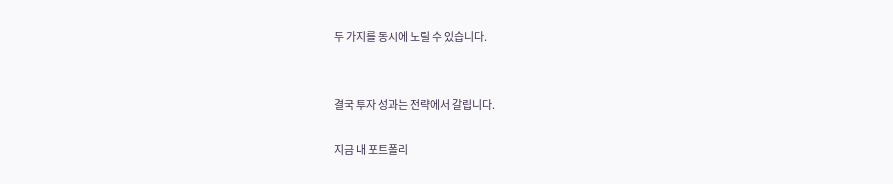두 가지를 동시에 노릴 수 있습니다.


결국 투자 성과는 전략에서 갈립니다.

지금 내 포트폴리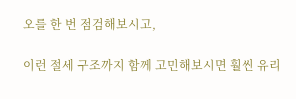오를 한 번 점검해보시고,

이런 절세 구조까지 함께 고민해보시면 훨씬 유리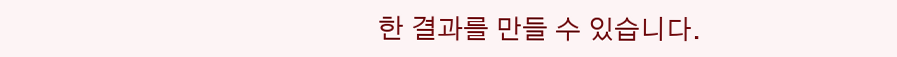한 결과를 만들 수 있습니다.